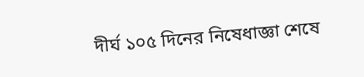দীর্ঘ ১০৫ দিনের নিষেধাজ্ঞা শেষে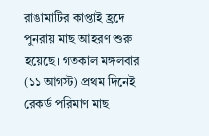রাঙামাটির কাপ্তাই হ্রদে পুনরায় মাছ আহরণ শুরু হয়েছে। গতকাল মঙ্গলবার (১১ আগস্ট) প্রথম দিনেই রেকর্ড পরিমাণ মাছ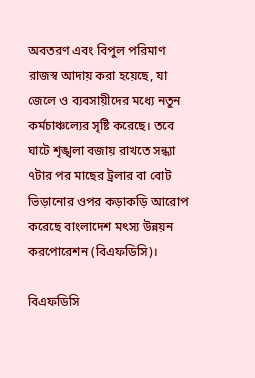অবতরণ এবং বিপুল পরিমাণ রাজস্ব আদায় করা হয়েছে, যা জেলে ও ব্যবসায়ীদের মধ্যে নতুন কর্মচাঞ্চল্যের সৃষ্টি করেছে। তবে ঘাটে শৃঙ্খলা বজায় রাখতে সন্ধ্যা ৭টার পর মাছের ট্রলার বা বোট ভিড়ানোর ওপর কড়াকড়ি আরোপ করেছে বাংলাদেশ মৎস্য উন্নয়ন করপোরেশন (বিএফডিসি)।

বিএফডিসি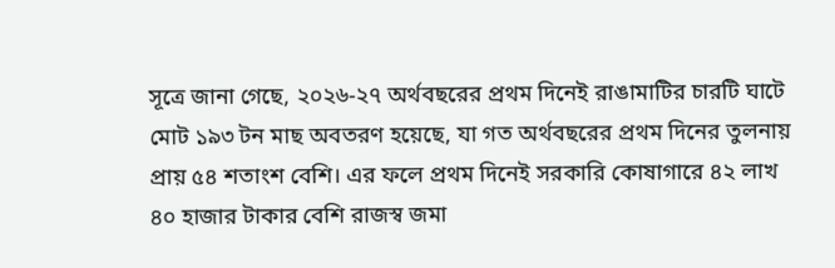সূত্রে জানা গেছে, ২০২৬-২৭ অর্থবছরের প্রথম দিনেই রাঙামাটির চারটি ঘাটে মোট ১৯৩ টন মাছ অবতরণ হয়েছে, যা গত অর্থবছরের প্রথম দিনের তুলনায় প্রায় ৫৪ শতাংশ বেশি। এর ফলে প্রথম দিনেই সরকারি কোষাগারে ৪২ লাখ ৪০ হাজার টাকার বেশি রাজস্ব জমা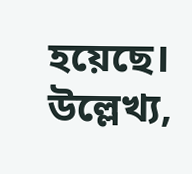হয়েছে। উল্লেখ্য,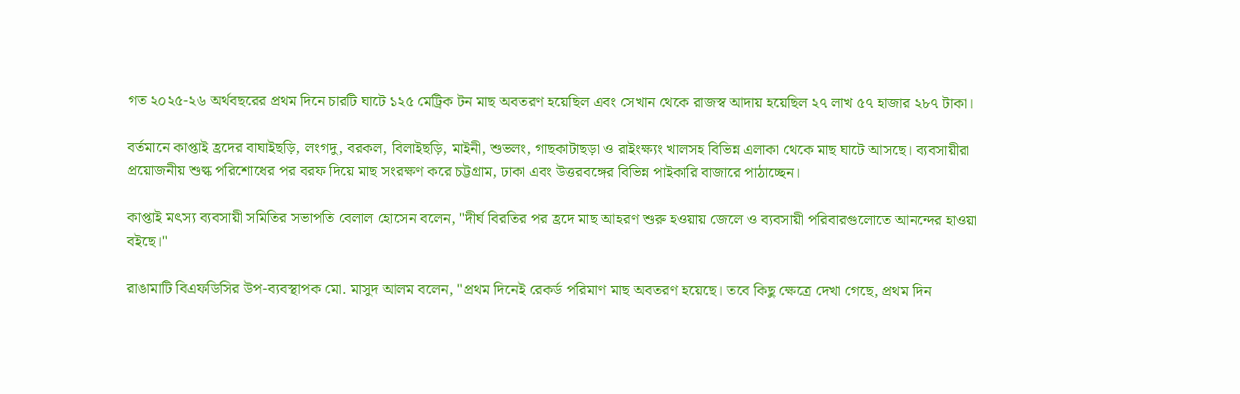গত ২০২৫-২৬ অর্থবছরের প্রথম দিনে চারটি ঘাটে ১২৫ মেট্রিক টন মাছ অবতরণ হয়েছিল এবং সেখান থেকে রাজস্ব আদায় হয়েছিল ২৭ লাখ ৫৭ হাজার ২৮৭ টাকা।

বর্তমানে কাপ্তাই হ্রদের বাঘাইছড়ি, লংগদু, বরকল, বিলাইছড়ি, মাইনী, শুভলং, গাছকাটাছড়া ও রাইংক্ষ্যং খালসহ বিভিন্ন এলাকা থেকে মাছ ঘাটে আসছে। ব্যবসায়ীরা প্রয়োজনীয় শুল্ক পরিশোধের পর বরফ দিয়ে মাছ সংরক্ষণ করে চট্টগ্রাম, ঢাকা এবং উত্তরবঙ্গের বিভিন্ন পাইকারি বাজারে পাঠাচ্ছেন।

কাপ্তাই মৎস্য ব্যবসায়ী সমিতির সভাপতি বেলাল হোসেন বলেন, "দীর্ঘ বিরতির পর হ্রদে মাছ আহরণ শুরু হওয়ায় জেলে ও ব্যবসায়ী পরিবারগুলোতে আনন্দের হাওয়া বইছে।"

রাঙামাটি বিএফডিসির উপ-ব্যবস্থাপক মো. মাসুদ আলম বলেন, "প্রথম দিনেই রেকর্ড পরিমাণ মাছ অবতরণ হয়েছে। তবে কিছু ক্ষেত্রে দেখা গেছে, প্রথম দিন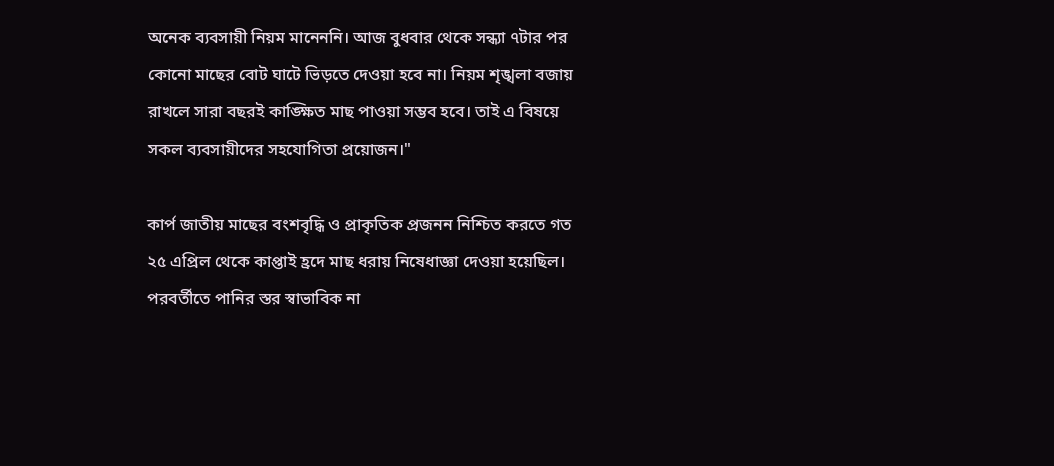অনেক ব্যবসায়ী নিয়ম মানেননি। আজ বুধবার থেকে সন্ধ্যা ৭টার পর কোনো মাছের বোট ঘাটে ভিড়তে দেওয়া হবে না। নিয়ম শৃঙ্খলা বজায় রাখলে সারা বছরই কাঙ্ক্ষিত মাছ পাওয়া সম্ভব হবে। তাই এ বিষয়ে সকল ব্যবসায়ীদের সহযোগিতা প্রয়োজন।"

কার্প জাতীয় মাছের বংশবৃদ্ধি ও প্রাকৃতিক প্রজনন নিশ্চিত করতে গত ২৫ এপ্রিল থেকে কাপ্তাই হ্রদে মাছ ধরায় নিষেধাজ্ঞা দেওয়া হয়েছিল। পরবর্তীতে পানির স্তর স্বাভাবিক না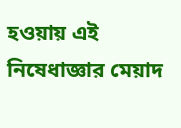হওয়ায় এই নিষেধাজ্ঞার মেয়াদ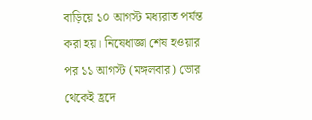বাড়িয়ে ১০ আগস্ট মধ্যরাত পর্যন্ত করা হয়। নিষেধাজ্ঞা শেষ হওয়ার পর ১১ আগস্ট (মঙ্গলবার) ভোর থেকেই হ্রদে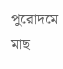পুরোদমে মাছ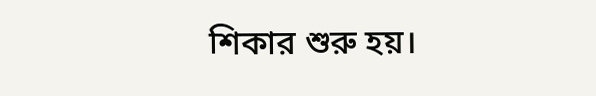শিকার শুরু হয়।